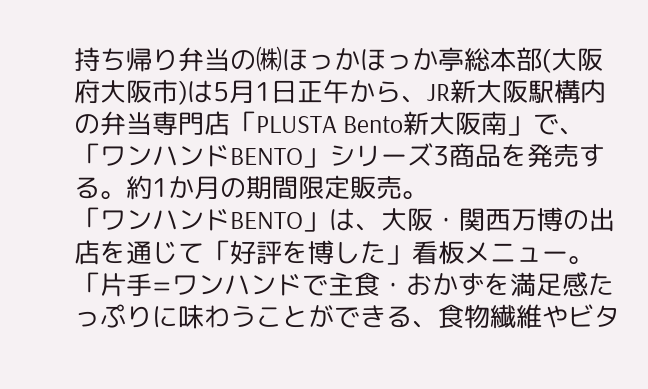持ち帰り弁当の㈱ほっかほっか亭総本部(大阪府大阪市)は5月1日正午から、JR新大阪駅構内の弁当専門店「PLUSTA Bento新大阪南」で、「ワンハンドBENTO」シリーズ3商品を発売する。約1か月の期間限定販売。
「ワンハンドBENTO」は、大阪・関西万博の出店を通じて「好評を博した」看板メニュー。「片手=ワンハンドで主食・おかずを満足感たっぷりに味わうことができる、食物繊維やビタ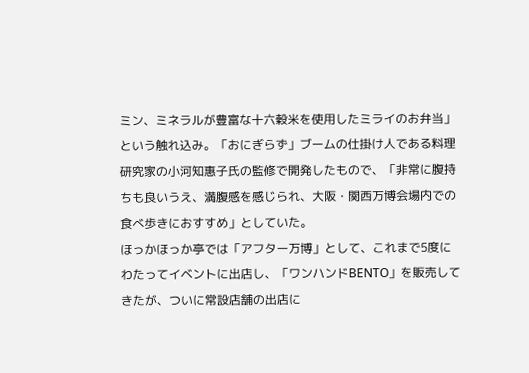ミン、ミネラルが豊富な十六穀米を使用したミライのお弁当」という触れ込み。「おにぎらず」ブームの仕掛け人である料理研究家の小河知惠子氏の監修で開発したもので、「非常に腹持ちも良いうえ、満腹感を感じられ、大阪・関西万博会場内での食べ歩きにおすすめ」としていた。
ほっかほっか亭では「アフター万博」として、これまで5度にわたってイベントに出店し、「ワンハンドBENTO」を販売してきたが、ついに常設店舗の出店に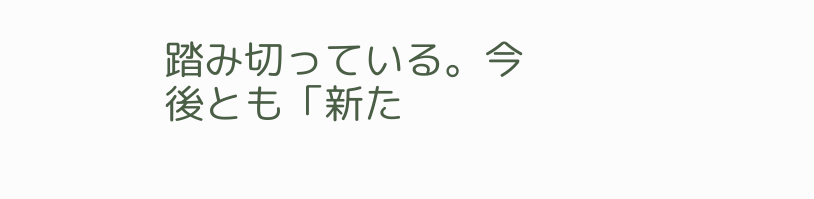踏み切っている。今後とも「新た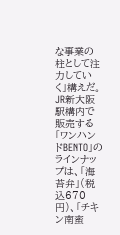な事業の柱として注力していく」構えだ。
JR新大阪駅構内で販売する「ワンハンドBENTO」のラインナップは、「海苔弁」(税込670円)、「チキン南蛮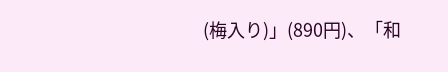(梅入り)」(890円)、「和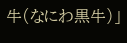牛(なにわ黒牛)」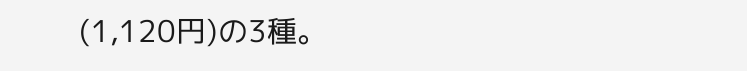(1,120円)の3種。